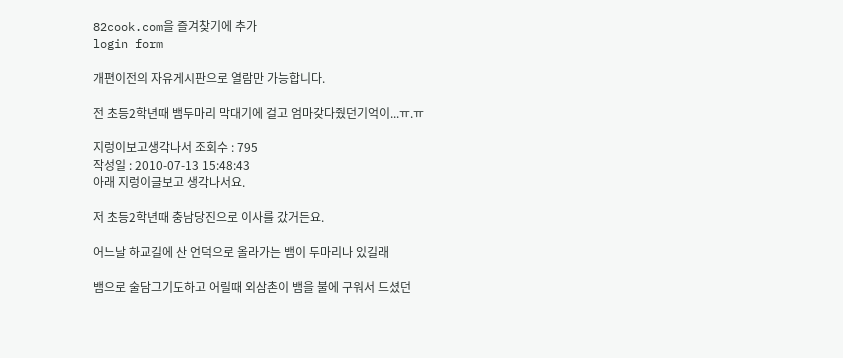82cook.com을 즐겨찾기에 추가
login form

개편이전의 자유게시판으로 열람만 가능합니다.

전 초등2학년때 뱀두마리 막대기에 걸고 엄마갖다줬던기억이...ㅠ.ㅠ

지렁이보고생각나서 조회수 : 795
작성일 : 2010-07-13 15:48:43
아래 지렁이글보고 생각나서요.

저 초등2학년때 충남당진으로 이사를 갔거든요.

어느날 하교길에 산 언덕으로 올라가는 뱀이 두마리나 있길래

뱀으로 술담그기도하고 어릴때 외삼촌이 뱀을 불에 구워서 드셨던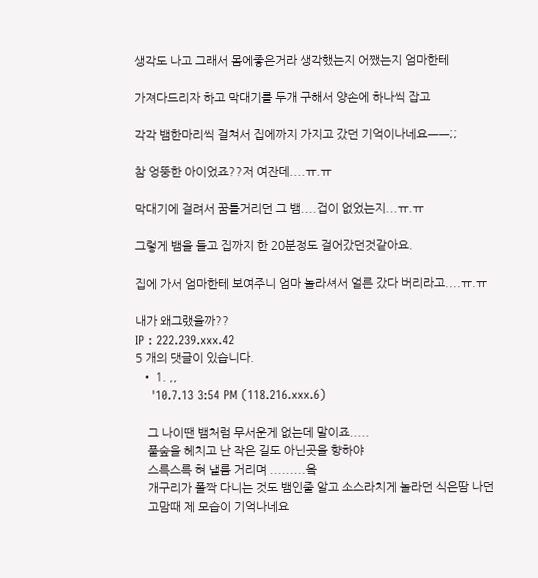생각도 나고 그래서 몸에좋은거라 생각했는지 어쨌는지 엄마한테

가져다드리자 하고 막대기를 두개 구해서 양손에 하나씩 잡고

각각 뱀한마리씩 걸쳐서 집에까지 가지고 갔던 기억이나네요ㅡㅡ;;

참 엉뚱한 아이었죠??저 여잔데....ㅠ.ㅠ

막대기에 걸려서 꿈틀거리던 그 뱀....겁이 없었는지...ㅠ.ㅠ

그렇게 뱀을 들고 집까지 한 20분정도 걸어갔던것같아요.

집에 가서 엄마한테 보여주니 엄마 놀라셔서 얼른 갔다 버리라고....ㅠ.ㅠ

내가 왜그랬을까??
IP : 222.239.xxx.42
5 개의 댓글이 있습니다.
  • 1. ,,
    '10.7.13 3:54 PM (118.216.xxx.6)

    그 나이땐 뱀처럼 무서운게 없는데 말이죠.....
    풀숲을 헤치고 난 작은 길도 아닌곳을 향하야
    스륵스륵 혀 낼름 거리며 .........읔
    개구리가 폴짝 다니는 것도 뱀인줄 알고 소스라치게 놀라던 식은땀 나던
    고맘때 제 모습이 기억나네요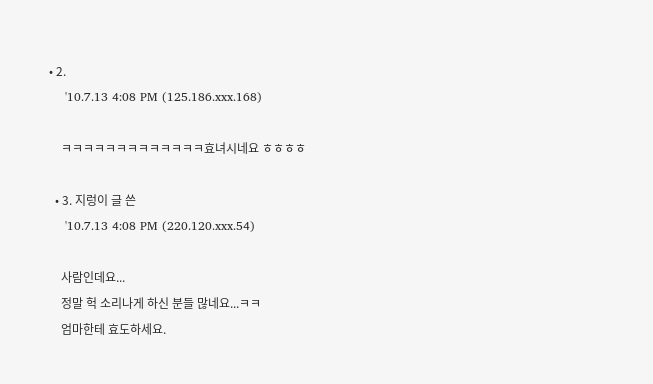• 2.
    '10.7.13 4:08 PM (125.186.xxx.168)

    ㅋㅋㅋㅋㅋㅋㅋㅋㅋㅋㅋㅋㅋ효녀시네요 ㅎㅎㅎㅎ

  • 3. 지렁이 글 쓴
    '10.7.13 4:08 PM (220.120.xxx.54)

    사람인데요...
    정말 헉 소리나게 하신 분들 많네요...ㅋㅋ
    엄마한테 효도하세요.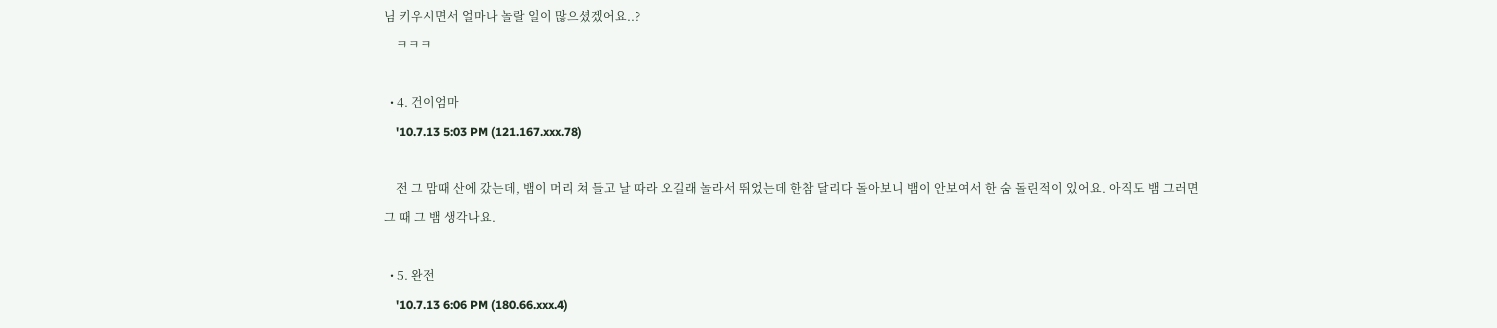님 키우시면서 얼마나 놀랄 일이 많으셨겠어요..?
    ㅋㅋㅋ

  • 4. 건이엄마
    '10.7.13 5:03 PM (121.167.xxx.78)

    전 그 맘때 산에 갔는데, 뱀이 머리 쳐 들고 날 따라 오길래 놀라서 뛰었는데 한참 달리다 돌아보니 뱀이 안보여서 한 숨 돌린적이 있어요. 아직도 뱀 그러면 그 때 그 뱀 생각나요.

  • 5. 완전
    '10.7.13 6:06 PM (180.66.xxx.4)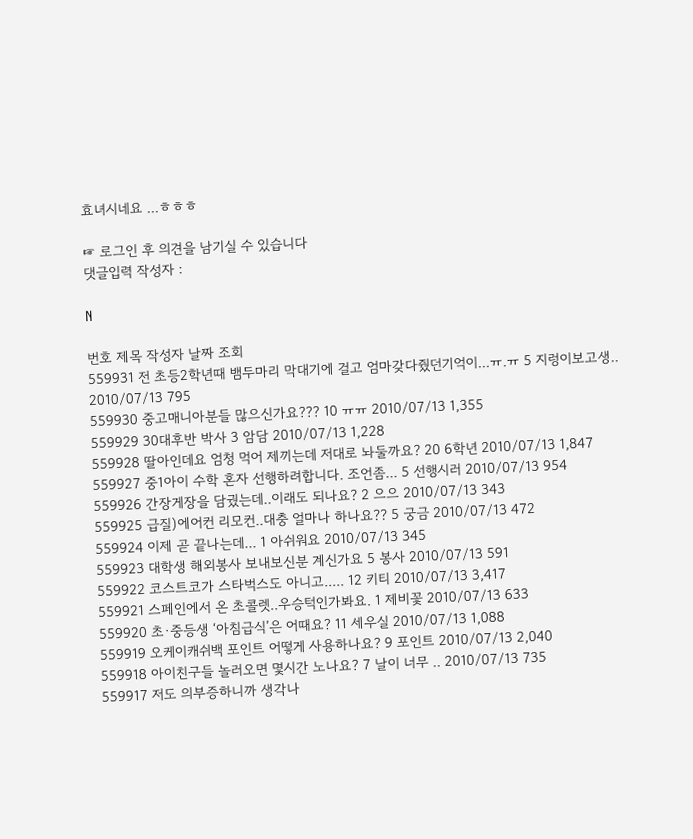효녀시네요 ...ㅎㅎㅎ

☞ 로그인 후 의견을 남기실 수 있습니다
댓글입력 작성자 :

N

번호 제목 작성자 날짜 조회
559931 전 초등2학년때 뱀두마리 막대기에 걸고 엄마갖다줬던기억이...ㅠ.ㅠ 5 지렁이보고생.. 2010/07/13 795
559930 중고매니아분들 많으신가요??? 10 ㅠㅠ 2010/07/13 1,355
559929 30대후반 박사 3 암담 2010/07/13 1,228
559928 딸아인데요 엄청 먹어 제끼는데 저대로 놔둘까요? 20 6학년 2010/07/13 1,847
559927 중1아이 수학 혼자 선행하려합니다. 조언좀... 5 선행시러 2010/07/13 954
559926 간장게장을 담궜는데..이래도 되나요? 2 으으 2010/07/13 343
559925 급질)에어컨 리모컨..대충 얼마나 하나요?? 5 궁금 2010/07/13 472
559924 이제 곧 끝나는데... 1 아쉬워요 2010/07/13 345
559923 대학생 해외봉사 보내보신분 계신가요 5 봉사 2010/07/13 591
559922 코스트코가 스타벅스도 아니고..... 12 키티 2010/07/13 3,417
559921 스페인에서 온 초콜렛..우승턱인가봐요. 1 제비꽃 2010/07/13 633
559920 초·중등생 ‘아침급식’은 어때요? 11 세우실 2010/07/13 1,088
559919 오케이캐쉬백 포인트 어떻게 사용하나요? 9 포인트 2010/07/13 2,040
559918 아이친구들 놀러오면 몇시간 노나요? 7 날이 너무 .. 2010/07/13 735
559917 저도 의부증하니까 생각나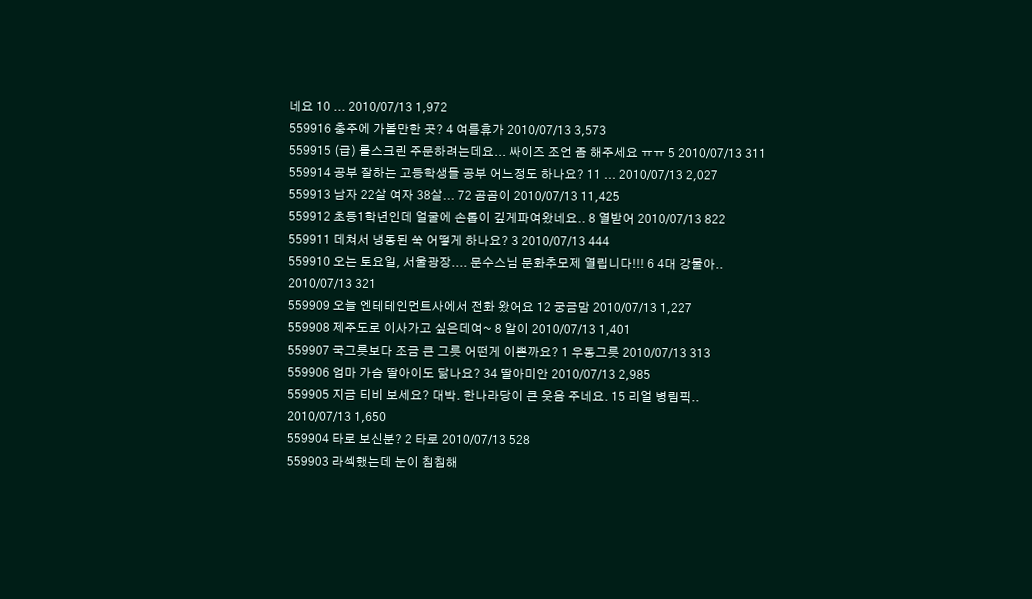네요 10 ... 2010/07/13 1,972
559916 충주에 가볼만한 곳? 4 여름휴가 2010/07/13 3,573
559915 (급) 롤스크린 주문하려는데요... 싸이즈 조언 좀 해주세요 ㅠㅠ 5 2010/07/13 311
559914 공부 잘하는 고등학생들 공부 어느정도 하나요? 11 ... 2010/07/13 2,027
559913 남자 22살 여자 38살... 72 곰곰이 2010/07/13 11,425
559912 초등1학년인데 얼굴에 손톱이 깊게파여왔네요.. 8 열받어 2010/07/13 822
559911 데쳐서 냉동된 쑥 어떻게 하나요? 3 2010/07/13 444
559910 오는 토요일, 서울광장.... 문수스님 문화추모제 열립니다!!! 6 4대 강물아.. 2010/07/13 321
559909 오늘 엔테테인먼트사에서 전화 왔어요 12 궁금맘 2010/07/13 1,227
559908 제주도로 이사가고 싶은데여~ 8 알이 2010/07/13 1,401
559907 국그릇보다 조금 큰 그릇 어떤게 이쁜까요? 1 우동그릇 2010/07/13 313
559906 엄마 가슴 딸아이도 닮나요? 34 딸아미안 2010/07/13 2,985
559905 지금 티비 보세요? 대박. 한나라당이 큰 웃음 주네요. 15 리얼 병림픽.. 2010/07/13 1,650
559904 타로 보신분? 2 타로 2010/07/13 528
559903 라섹했는데 눈이 침침해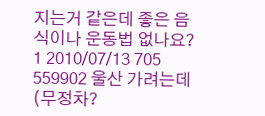지는거 같은데 좋은 음식이나 운동법 없나요? 1 2010/07/13 705
559902 울산 가려는데(무정차?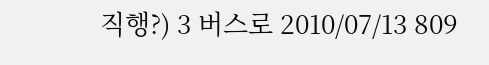직행?) 3 버스로 2010/07/13 809